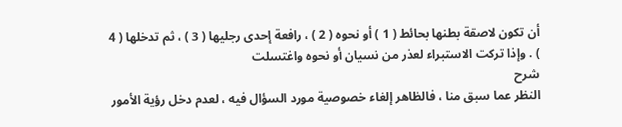أن تكون لاصقة بطنها بحائط ( 1 ) أو نحوه ( 2 ) ، رافعة إحدى رجليها ( 3 ) ، ثم تدخلها ( 4 ) . وإذا تركت الاستبراء لعذر من نسيان أو نحوه واغتسلت
شرح
النظر عما سبق منا ، فالظاهر إلغاء خصوصية مورد السؤال فيه ، لعدم دخل رؤية الأمور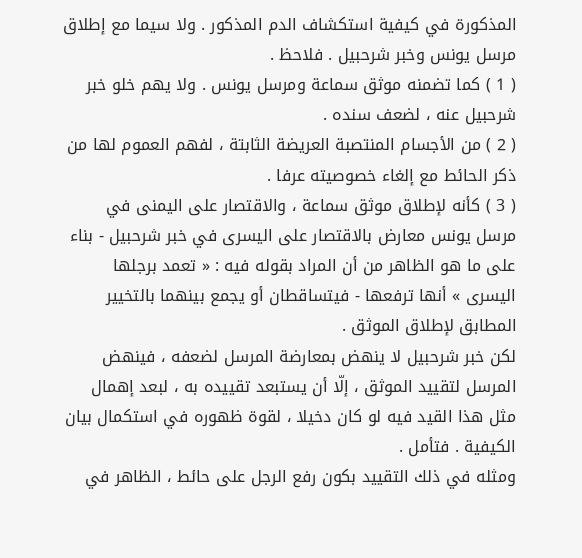المذكورة في كيفية استكشاف الدم المذكور . ولا سيما مع إطلاق مرسل يونس وخبر شرحبيل . فلاحظ .
( 1 ) كما تضمنه موثق سماعة ومرسل يونس . ولا يهم خلو خبر شرحبيل عنه ، لضعف سنده .
( 2 ) من الأجسام المنتصبة العريضة الثابتة ، لفهم العموم لها من ذكر الحائط مع إلغاء خصوصيته عرفا .
( 3 ) كأنه لإطلاق موثق سماعة ، والاقتصار على اليمنى في مرسل يونس معارض بالاقتصار على اليسرى في خبر شرحبيل - بناء على ما هو الظاهر من أن المراد بقوله فيه : « تعمد برجلها اليسرى » أنها ترفعها - فيتساقطان أو يجمع بينهما بالتخيير المطابق لإطلاق الموثق .
لكن خبر شرحبيل لا ينهض بمعارضة المرسل لضعفه ، فينهض المرسل لتقييد الموثق ، إلّا أن يستبعد تقييده به ، لبعد إهمال مثل هذا القيد فيه لو كان دخيلا ، لقوة ظهوره في استكمال بيان الكيفية . فتأمل .
ومثله في ذلك التقييد بكون رفع الرجل على حائط ، الظاهر في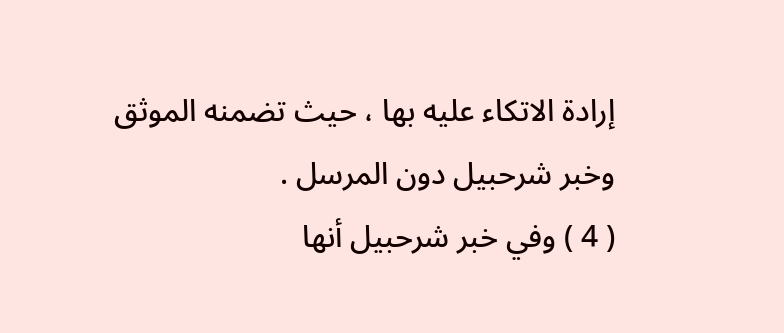إرادة الاتكاء عليه بها ، حيث تضمنه الموثق وخبر شرحبيل دون المرسل .
( 4 ) وفي خبر شرحبيل أنها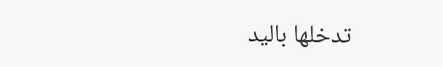تدخلها باليد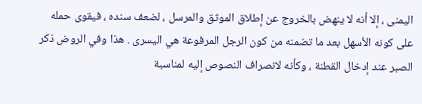اليمنى ، إلا أنه لا ينهض بالخروج عن إطلاق الموثق والمرسل ، لضعف سنده ، فيقوى حمله على كونه الأسهل بعد ما تضمنه من كون الرجل المرفوعة هي اليسرى . هذا وفي الروض ذكر الصبر عند إدخال القطنة ، وكأنه لانصراف النصوص إليه لمناسبة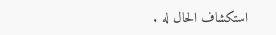استكشاف الحال له .